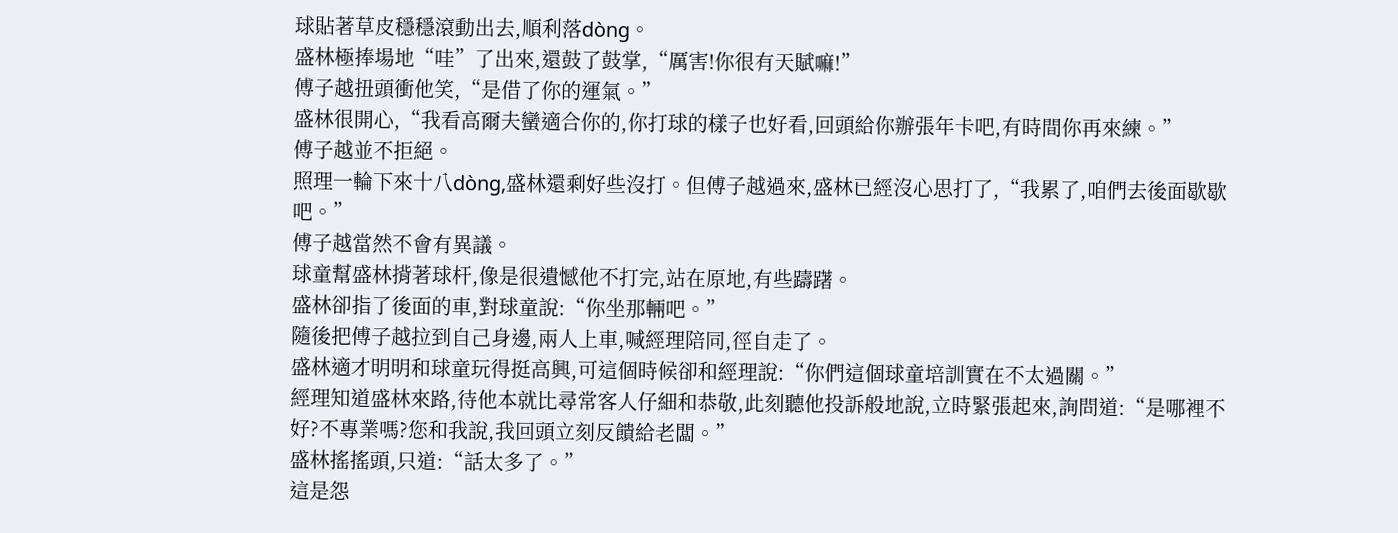球貼著草皮穩穩滾動出去,順利落dòng。
盛林極捧場地“哇”了出來,還鼓了鼓掌,“厲害!你很有天賦嘛!”
傅子越扭頭衝他笑,“是借了你的運氣。”
盛林很開心,“我看高爾夫蠻適合你的,你打球的樣子也好看,回頭給你辦張年卡吧,有時間你再來練。”
傅子越並不拒絕。
照理一輪下來十八dòng,盛林還剩好些沒打。但傅子越過來,盛林已經沒心思打了,“我累了,咱們去後面歇歇吧。”
傅子越當然不會有異議。
球童幫盛林揹著球杆,像是很遺憾他不打完,站在原地,有些躊躇。
盛林卻指了後面的車,對球童說:“你坐那輛吧。”
隨後把傅子越拉到自己身邊,兩人上車,喊經理陪同,徑自走了。
盛林適才明明和球童玩得挺高興,可這個時候卻和經理說:“你們這個球童培訓實在不太過關。”
經理知道盛林來路,待他本就比尋常客人仔細和恭敬,此刻聽他投訴般地說,立時緊張起來,詢問道:“是哪裡不好?不專業嗎?您和我說,我回頭立刻反饋給老闆。”
盛林搖搖頭,只道:“話太多了。”
這是怨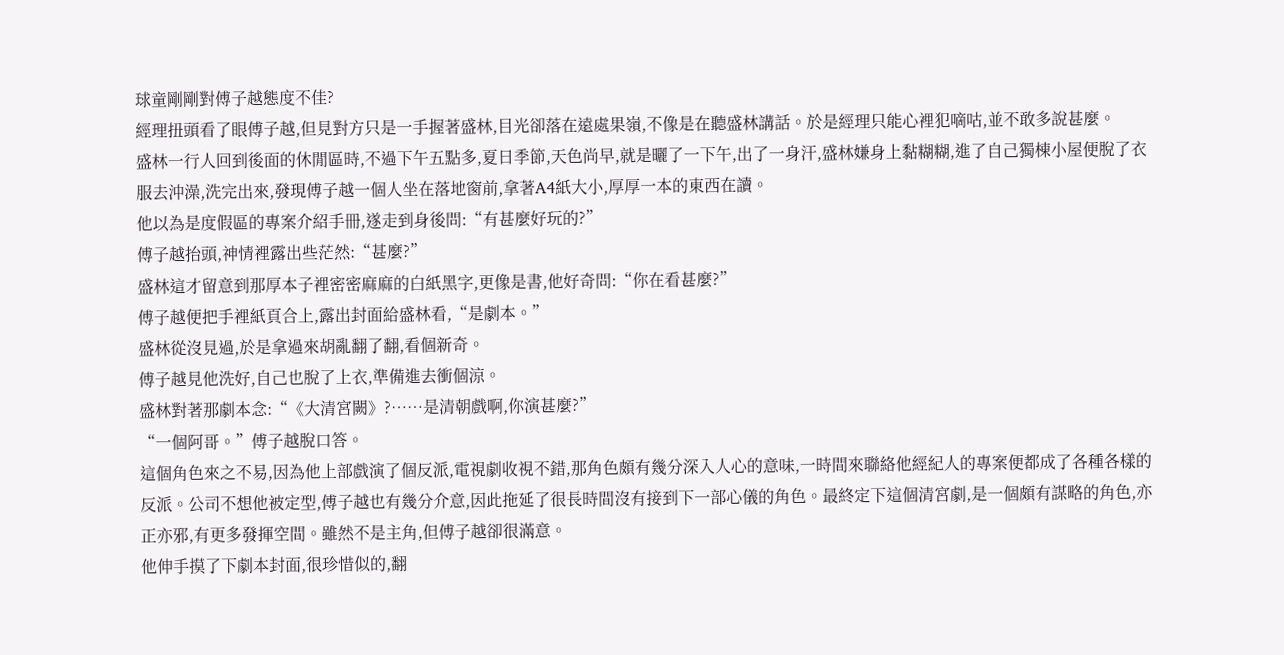球童剛剛對傅子越態度不佳?
經理扭頭看了眼傅子越,但見對方只是一手握著盛林,目光卻落在遠處果嶺,不像是在聽盛林講話。於是經理只能心裡犯嘀咕,並不敢多說甚麼。
盛林一行人回到後面的休閒區時,不過下午五點多,夏日季節,天色尚早,就是曬了一下午,出了一身汗,盛林嫌身上黏糊糊,進了自己獨棟小屋便脫了衣服去沖澡,洗完出來,發現傅子越一個人坐在落地窗前,拿著A4紙大小,厚厚一本的東西在讀。
他以為是度假區的專案介紹手冊,遂走到身後問:“有甚麼好玩的?”
傅子越抬頭,神情裡露出些茫然:“甚麼?”
盛林這才留意到那厚本子裡密密麻麻的白紙黑字,更像是書,他好奇問:“你在看甚麼?”
傅子越便把手裡紙頁合上,露出封面給盛林看,“是劇本。”
盛林從沒見過,於是拿過來胡亂翻了翻,看個新奇。
傅子越見他洗好,自己也脫了上衣,準備進去衝個涼。
盛林對著那劇本念:“《大清宮闕》?……是清朝戲啊,你演甚麼?”
“一個阿哥。”傅子越脫口答。
這個角色來之不易,因為他上部戲演了個反派,電視劇收視不錯,那角色頗有幾分深入人心的意味,一時間來聯絡他經紀人的專案便都成了各種各樣的反派。公司不想他被定型,傅子越也有幾分介意,因此拖延了很長時間沒有接到下一部心儀的角色。最終定下這個清宮劇,是一個頗有謀略的角色,亦正亦邪,有更多發揮空間。雖然不是主角,但傅子越卻很滿意。
他伸手摸了下劇本封面,很珍惜似的,翻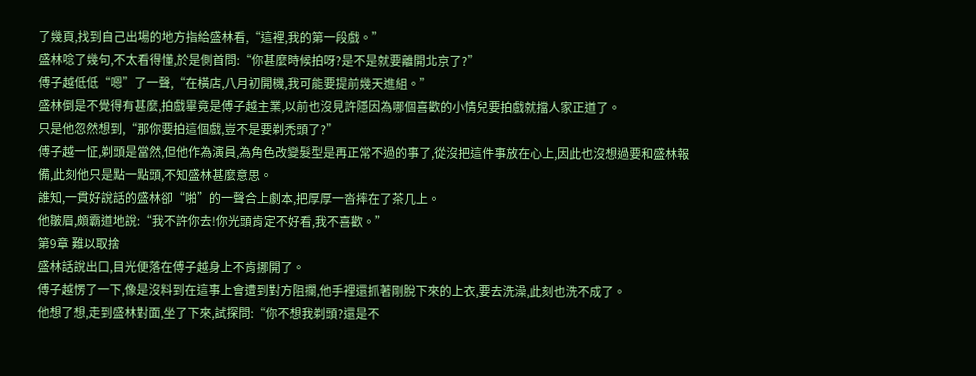了幾頁,找到自己出場的地方指給盛林看,“這裡,我的第一段戲。”
盛林唸了幾句,不太看得懂,於是側首問:“你甚麼時候拍呀?是不是就要離開北京了?”
傅子越低低“嗯”了一聲,“在橫店,八月初開機,我可能要提前幾天進組。”
盛林倒是不覺得有甚麼,拍戲畢竟是傅子越主業,以前也沒見許隱因為哪個喜歡的小情兒要拍戲就擋人家正道了。
只是他忽然想到,“那你要拍這個戲,豈不是要剃禿頭了?”
傅子越一怔,剃頭是當然,但他作為演員,為角色改變髮型是再正常不過的事了,從沒把這件事放在心上,因此也沒想過要和盛林報備,此刻他只是點一點頭,不知盛林甚麼意思。
誰知,一貫好說話的盛林卻“啪”的一聲合上劇本,把厚厚一沓摔在了茶几上。
他皺眉,頗霸道地說:“我不許你去!你光頭肯定不好看,我不喜歡。”
第9章 難以取捨
盛林話說出口,目光便落在傅子越身上不肯挪開了。
傅子越愣了一下,像是沒料到在這事上會遭到對方阻攔,他手裡還抓著剛脫下來的上衣,要去洗澡,此刻也洗不成了。
他想了想,走到盛林對面,坐了下來,試探問:“你不想我剃頭?還是不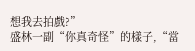想我去拍戲?”
盛林一副“你真奇怪”的樣子,“當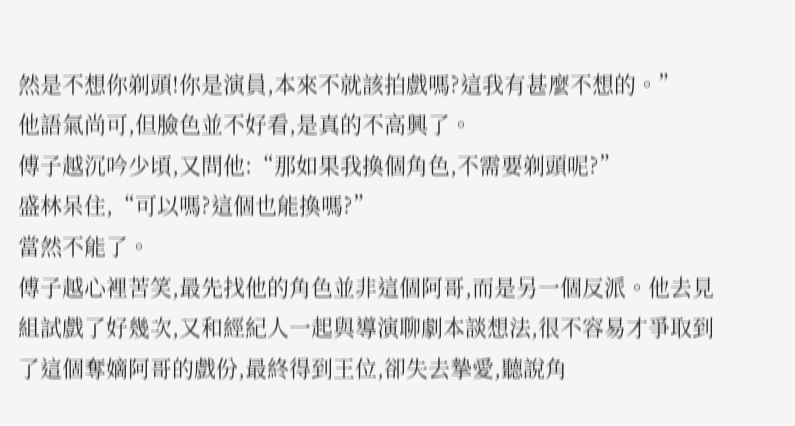然是不想你剃頭!你是演員,本來不就該拍戲嗎?這我有甚麼不想的。”
他語氣尚可,但臉色並不好看,是真的不高興了。
傅子越沉吟少頃,又問他:“那如果我換個角色,不需要剃頭呢?”
盛林呆住,“可以嗎?這個也能換嗎?”
當然不能了。
傅子越心裡苦笑,最先找他的角色並非這個阿哥,而是另一個反派。他去見組試戲了好幾次,又和經紀人一起與導演聊劇本談想法,很不容易才爭取到了這個奪嫡阿哥的戲份,最終得到王位,卻失去摯愛,聽說角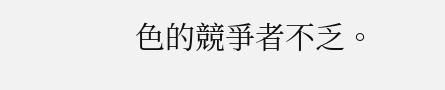色的競爭者不乏。